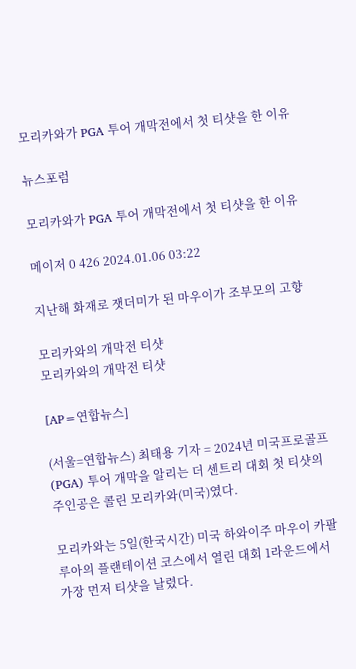모리카와가 PGA 투어 개막전에서 첫 티샷을 한 이유

뉴스포럼

모리카와가 PGA 투어 개막전에서 첫 티샷을 한 이유

메이저 0 426 2024.01.06 03:22

지난해 화재로 잿더미가 된 마우이가 조부모의 고향

모리카와의 개막전 티샷
모리카와의 개막전 티샷

[AP=연합뉴스]

(서울=연합뉴스) 최태용 기자 = 2024년 미국프로골프(PGA) 투어 개막을 알리는 더 센트리 대회 첫 티샷의 주인공은 콜린 모리카와(미국)였다.

모리카와는 5일(한국시간) 미국 하와이주 마우이 카팔루아의 플랜테이션 코스에서 열린 대회 1라운드에서 가장 먼저 티샷을 날렸다.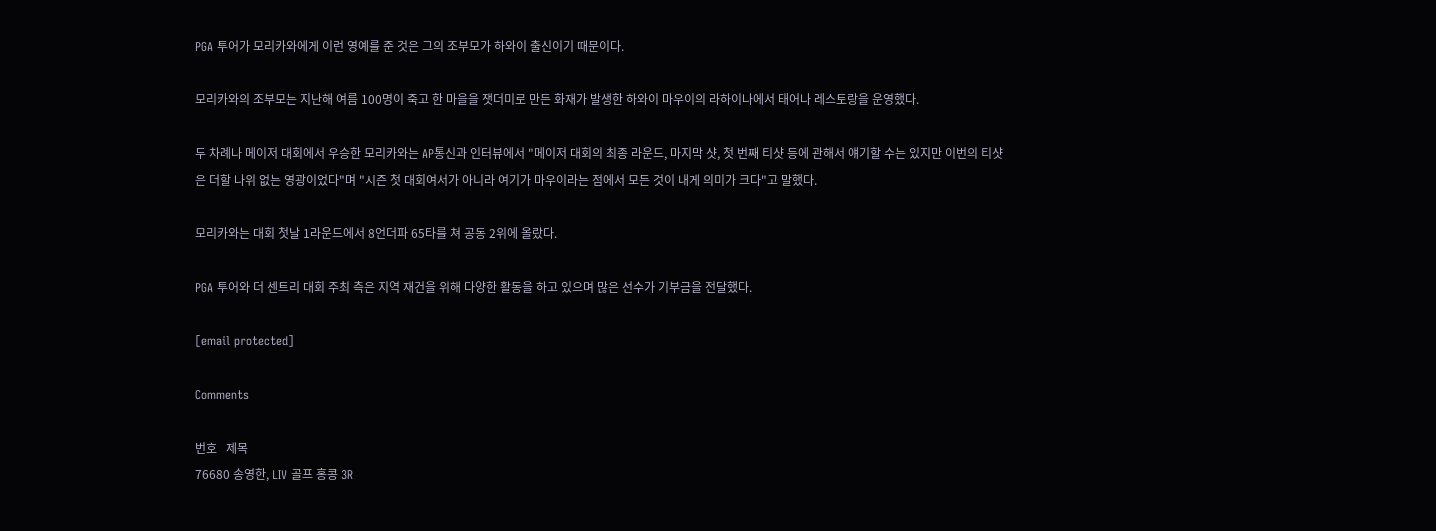PGA 투어가 모리카와에게 이런 영예를 준 것은 그의 조부모가 하와이 출신이기 때문이다.

모리카와의 조부모는 지난해 여름 100명이 죽고 한 마을을 잿더미로 만든 화재가 발생한 하와이 마우이의 라하이나에서 태어나 레스토랑을 운영했다.

두 차례나 메이저 대회에서 우승한 모리카와는 AP통신과 인터뷰에서 "메이저 대회의 최종 라운드, 마지막 샷, 첫 번째 티샷 등에 관해서 얘기할 수는 있지만 이번의 티샷은 더할 나위 없는 영광이었다"며 "시즌 첫 대회여서가 아니라 여기가 마우이라는 점에서 모든 것이 내게 의미가 크다"고 말했다.

모리카와는 대회 첫날 1라운드에서 8언더파 65타를 쳐 공동 2위에 올랐다.

PGA 투어와 더 센트리 대회 주최 측은 지역 재건을 위해 다양한 활동을 하고 있으며 많은 선수가 기부금을 전달했다.

[email protected]

Comments

번호   제목
76680 송영한, LIV 골프 홍콩 3R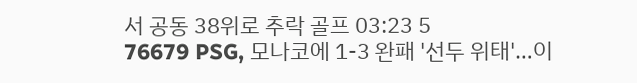서 공동 38위로 추락 골프 03:23 5
76679 PSG, 모나코에 1-3 완패 '선두 위태'…이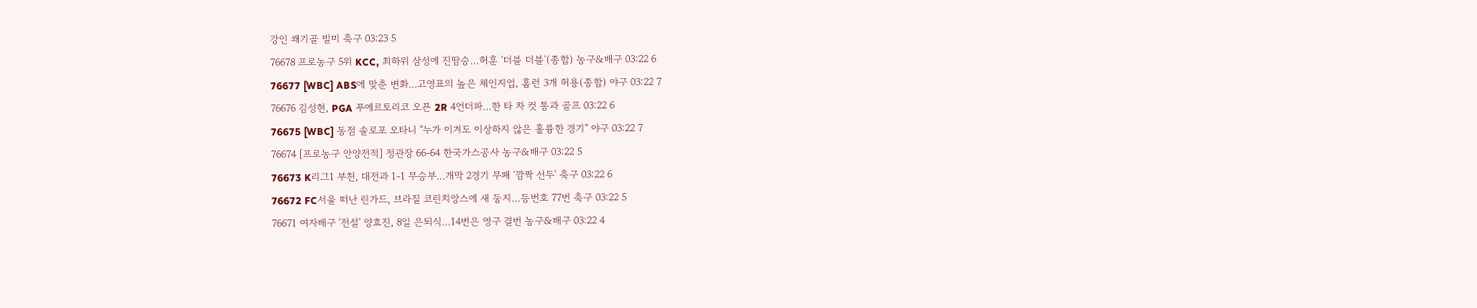강인 쐐기골 빌미 축구 03:23 5
76678 프로농구 5위 KCC, 최하위 삼성에 진땀승…허훈 '더블 더블'(종합) 농구&배구 03:22 6
76677 [WBC] ABS에 맞춘 변화…고영표의 높은 체인지업, 홈런 3개 허용(종합) 야구 03:22 7
76676 김성현, PGA 푸에르토리코 오픈 2R 4언더파…한 타 차 컷 통과 골프 03:22 6
76675 [WBC] 동점 솔로포 오타니 "누가 이겨도 이상하지 않은 훌륭한 경기" 야구 03:22 7
76674 [프로농구 안양전적] 정관장 66-64 한국가스공사 농구&배구 03:22 5
76673 K리그1 부천, 대전과 1-1 무승부…개막 2경기 무패 '깜짝 선두' 축구 03:22 6
76672 FC서울 떠난 린가드, 브라질 코린치앙스에 새 둥지…등번호 77번 축구 03:22 5
76671 여자배구 '전설' 양효진, 8일 은퇴식…14번은 영구 결번 농구&배구 03:22 4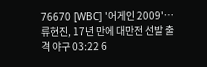76670 [WBC] '어게인 2009'…류현진, 17년 만에 대만전 선발 출격 야구 03:22 6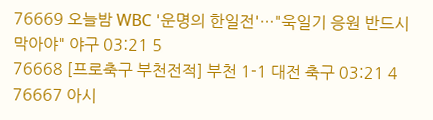76669 오늘밤 WBC '운명의 한일전'…"욱일기 응원 반드시 막아야" 야구 03:21 5
76668 [프로축구 부천전적] 부천 1-1 대전 축구 03:21 4
76667 아시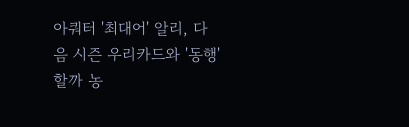아쿼터 '최대어' 알리, 다음 시즌 우리카드와 '동행'할까 농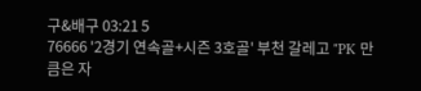구&배구 03:21 5
76666 '2경기 연속골+시즌 3호골' 부천 갈레고 "PK 만큼은 자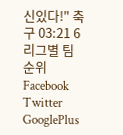신있다!" 축구 03:21 6
리그별 팀순위
Facebook Twitter GooglePlus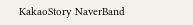KakaoStory NaverBand